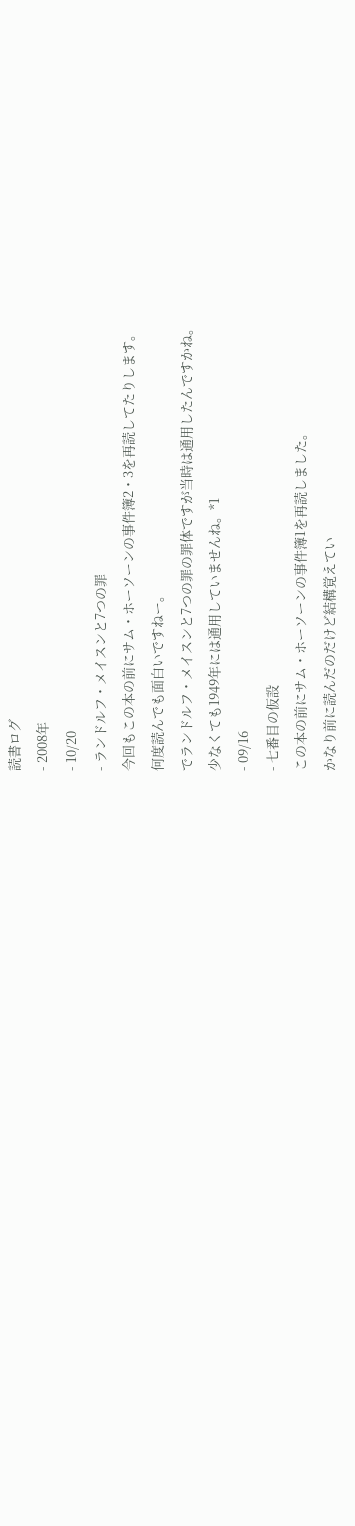読書ログ
- 2008年
- 10/20
- ランドルフ・メイスンと7つの罪
今回もこの本の前にサム・ホーソーンの事件簿2・3を再読してたりします。
何度読んでも面白いですねー。
でランドルフ・メイスンと7つの罪の罪体ですが当時は通用したんですかね。
少なくても1949年には通用していませんね。*1
- 09/16
- 七番目の仮設
この本の前にサム・ホーソーンの事件簿1を再読しました。
かなり前に読んだのだけど結構覚えてい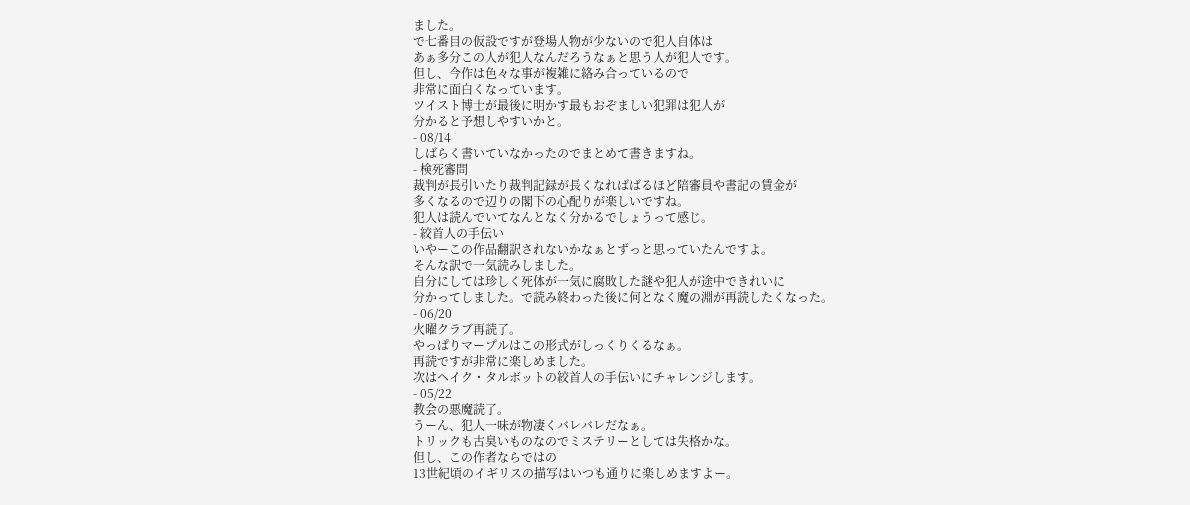ました。
で七番目の仮設ですが登場人物が少ないので犯人自体は
あぁ多分この人が犯人なんだろうなぁと思う人が犯人です。
但し、今作は色々な事が複雑に絡み合っているので
非常に面白くなっています。
ツイスト博士が最後に明かす最もおぞましい犯罪は犯人が
分かると予想しやすいかと。
- 08/14
しばらく書いていなかったのでまとめて書きますね。
- 検死審問
裁判が長引いたり裁判記録が長くなればばるほど陪審員や書記の賃金が
多くなるので辺りの閣下の心配りが楽しいですね。
犯人は読んでいてなんとなく分かるでしょうって感じ。
- 絞首人の手伝い
いやーこの作品翻訳されないかなぁとずっと思っていたんですよ。
そんな訳で一気読みしました。
自分にしては珍しく死体が一気に腐敗した謎や犯人が途中できれいに
分かってしました。で読み終わった後に何となく魔の淵が再読したくなった。
- 06/20
火曜クラブ再読了。
やっぱりマープルはこの形式がしっくりくるなぁ。
再読ですが非常に楽しめました。
次はヘイク・タルボットの絞首人の手伝いにチャレンジします。
- 05/22
教会の悪魔読了。
うーん、犯人一味が物凄くバレバレだなぁ。
トリックも古臭いものなのでミステリーとしては失格かな。
但し、この作者ならではの
13世紀頃のイギリスの描写はいつも通りに楽しめますよー。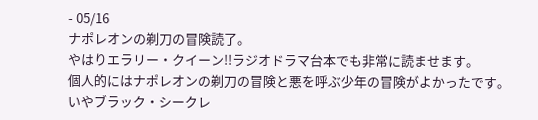- 05/16
ナポレオンの剃刀の冒険読了。
やはりエラリー・クイーン!!ラジオドラマ台本でも非常に読ませます。
個人的にはナポレオンの剃刀の冒険と悪を呼ぶ少年の冒険がよかったです。
いやブラック・シークレ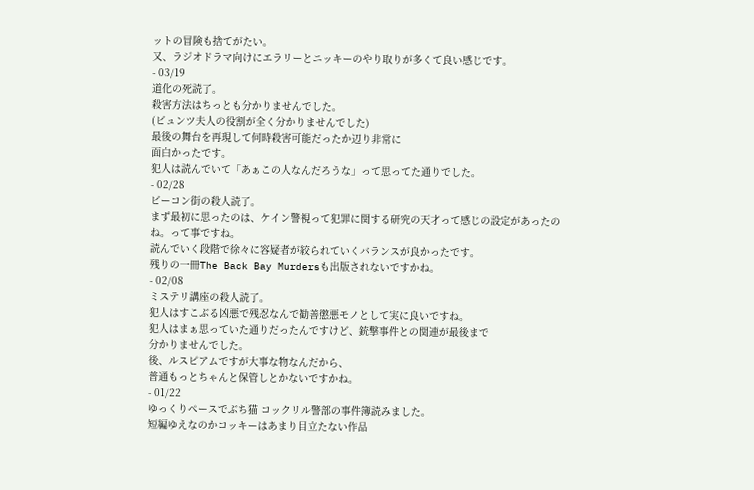ットの冒険も捨てがたい。
又、ラジオドラマ向けにエラリーとニッキーのやり取りが多くて良い感じです。
- 03/19
道化の死読了。
殺害方法はちっとも分かりませんでした。
(ビュンツ夫人の役割が全く分かりませんでした)
最後の舞台を再現して何時殺害可能だったか辺り非常に
面白かったです。
犯人は読んでいて「あぁこの人なんだろうな」って思ってた通りでした。
- 02/28
ビーコン街の殺人読了。
まず最初に思ったのは、ケイン警視って犯罪に関する研究の天才って感じの設定があったのね。って事ですね。
読んでいく段階で徐々に容疑者が絞られていくバランスが良かったです。
残りの一冊The Back Bay Murdersも出版されないですかね。
- 02/08
ミステリ講座の殺人読了。
犯人はすこぶる凶悪で残忍なんで勧善懲悪モノとして実に良いですね。
犯人はまぁ思っていた通りだったんですけど、銃撃事件との関連が最後まで
分かりませんでした。
後、ルスピアムですが大事な物なんだから、
普通もっとちゃんと保管しとかないですかね。
- 01/22
ゆっくりペースでぶち猫 コックリル警部の事件簿読みました。
短編ゆえなのかコッキーはあまり目立たない作品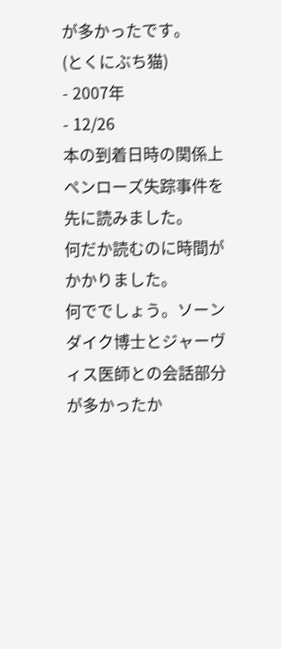が多かったです。
(とくにぶち猫)
- 2007年
- 12/26
本の到着日時の関係上ペンローズ失踪事件を先に読みました。
何だか読むのに時間がかかりました。
何ででしょう。ソーンダイク博士とジャーヴィス医師との会話部分が多かったか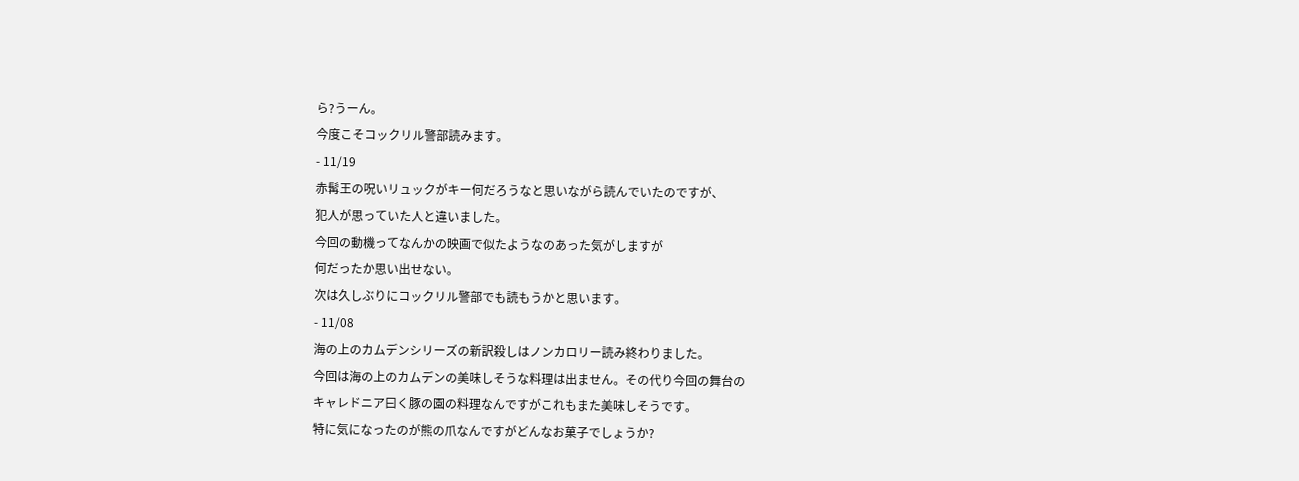ら?うーん。
今度こそコックリル警部読みます。
- 11/19
赤髯王の呪いリュックがキー何だろうなと思いながら読んでいたのですが、
犯人が思っていた人と違いました。
今回の動機ってなんかの映画で似たようなのあった気がしますが
何だったか思い出せない。
次は久しぶりにコックリル警部でも読もうかと思います。
- 11/08
海の上のカムデンシリーズの新訳殺しはノンカロリー読み終わりました。
今回は海の上のカムデンの美味しそうな料理は出ません。その代り今回の舞台の
キャレドニア曰く豚の園の料理なんですがこれもまた美味しそうです。
特に気になったのが熊の爪なんですがどんなお菓子でしょうか?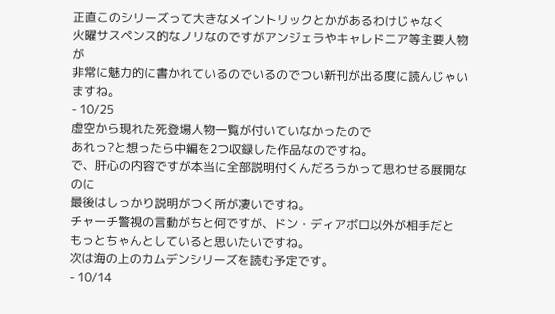正直このシリーズって大きなメイントリックとかがあるわけじゃなく
火曜サスペンス的なノリなのですがアンジェラやキャレドニア等主要人物が
非常に魅力的に書かれているのでいるのでつい新刊が出る度に読んじゃいますね。
- 10/25
虚空から現れた死登場人物一覧が付いていなかったので
あれっ?と想ったら中編を2つ収録した作品なのですね。
で、肝心の内容ですが本当に全部説明付くんだろうかって思わせる展開なのに
最後はしっかり説明がつく所が凄いですね。
チャーチ警視の言動がちと何ですが、ドン・ディアボロ以外が相手だと
もっとちゃんとしていると思いたいですね。
次は海の上のカムデンシリーズを読む予定です。
- 10/14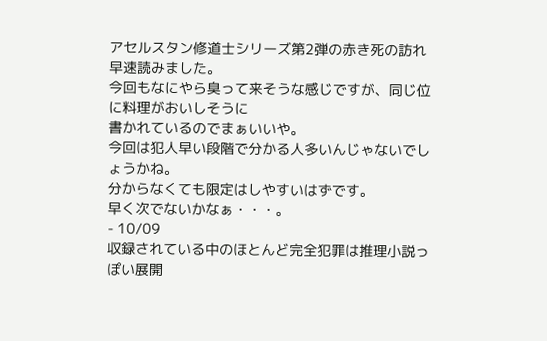アセルスタン修道士シリーズ第2弾の赤き死の訪れ早速読みました。
今回もなにやら臭って来そうな感じですが、同じ位に料理がおいしそうに
書かれているのでまぁいいや。
今回は犯人早い段階で分かる人多いんじゃないでしょうかね。
分からなくても限定はしやすいはずです。
早く次でないかなぁ・・・。
- 10/09
収録されている中のほとんど完全犯罪は推理小説っぽい展開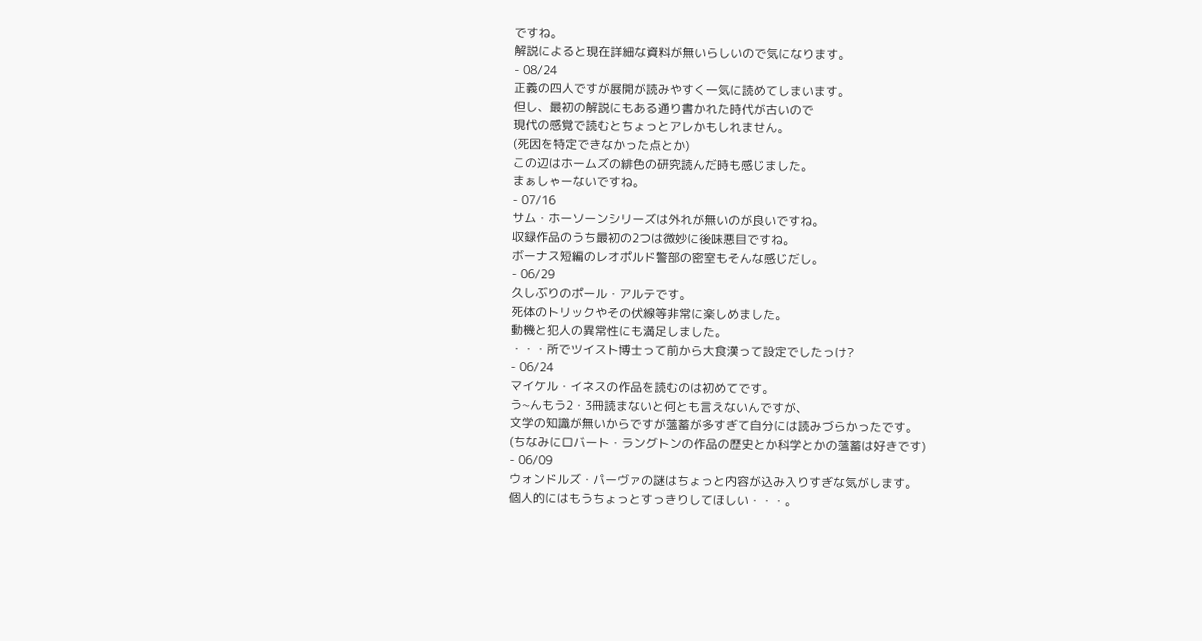ですね。
解説によると現在詳細な資料が無いらしいので気になります。
- 08/24
正義の四人ですが展開が読みやすく一気に読めてしまいます。
但し、最初の解説にもある通り書かれた時代が古いので
現代の感覚で読むとちょっとアレかもしれません。
(死因を特定できなかった点とか)
この辺はホームズの緋色の研究読んだ時も感じました。
まぁしゃーないですね。
- 07/16
サム・ホーソーンシリーズは外れが無いのが良いですね。
収録作品のうち最初の2つは微妙に後味悪目ですね。
ボーナス短編のレオポルド警部の密室もそんな感じだし。
- 06/29
久しぶりのポール・アルテです。
死体のトリックやその伏線等非常に楽しめました。
動機と犯人の異常性にも満足しました。
・・・所でツイスト博士って前から大食漢って設定でしたっけ?
- 06/24
マイケル・イネスの作品を読むのは初めてです。
う~んもう2・3冊読まないと何とも言えないんですが、
文学の知識が無いからですが薀蓄が多すぎて自分には読みづらかったです。
(ちなみにロバート・ラングトンの作品の歴史とか科学とかの薀蓄は好きです)
- 06/09
ウォンドルズ・パーヴァの謎はちょっと内容が込み入りすぎな気がします。
個人的にはもうちょっとすっきりしてほしい・・・。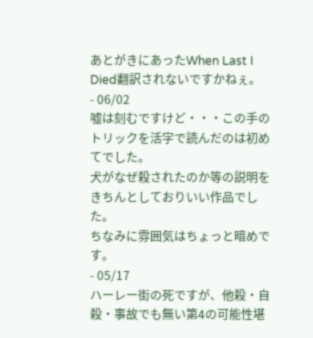あとがきにあったWhen Last I Died翻訳されないですかねぇ。
- 06/02
嘘は刻むですけど・・・この手のトリックを活字で読んだのは初めてでした。
犬がなぜ殺されたのか等の説明をきちんとしておりいい作品でした。
ちなみに雰囲気はちょっと暗めです。
- 05/17
ハーレー街の死ですが、他殺・自殺・事故でも無い第4の可能性堪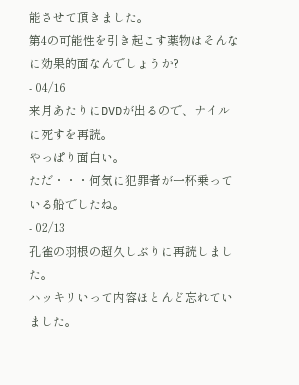能させて頂きました。
第4の可能性を引き起こす薬物はそんなに効果的面なんでしょうか?
- 04/16
来月あたりにDVDが出るので、ナイルに死すを再読。
やっぱり面白い。
ただ・・・何気に犯罪者が一杯乗っている船でしたね。
- 02/13
孔雀の羽根の超久しぶりに再読しました。
ハッキリいって内容ほとんど忘れていました。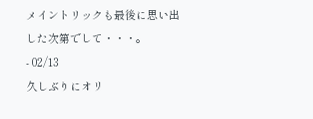メイントリックも最後に思い出した次第でして・・・。
- 02/13
久しぶりにオリ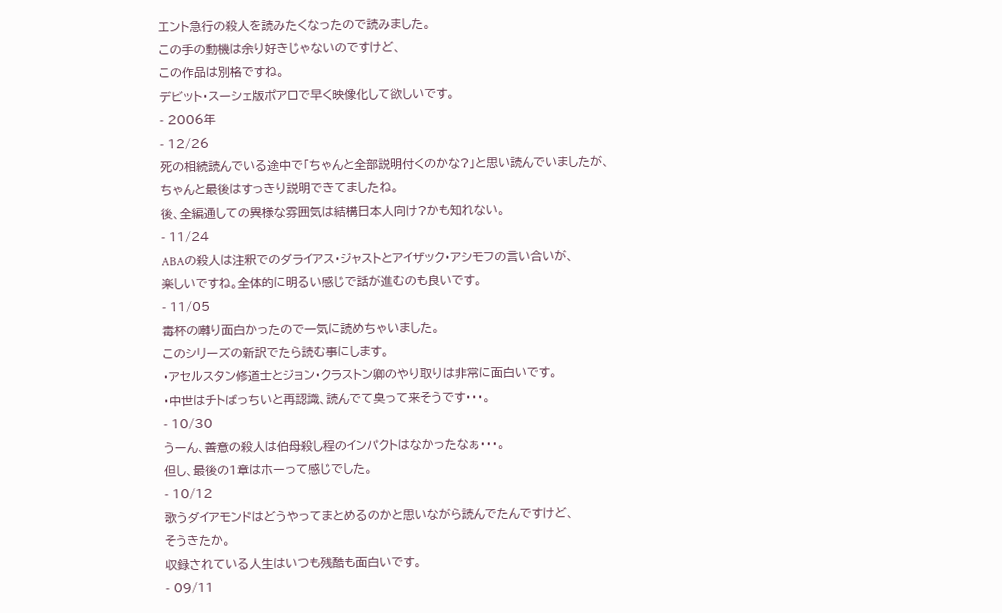エント急行の殺人を読みたくなったので読みました。
この手の動機は余り好きじゃないのですけど、
この作品は別格ですね。
デビット・スーシェ版ポアロで早く映像化して欲しいです。
- 2006年
- 12/26
死の相続読んでいる途中で「ちゃんと全部説明付くのかな?」と思い読んでいましたが、
ちゃんと最後はすっきり説明できてましたね。
後、全編通しての異様な雰囲気は結構日本人向け?かも知れない。
- 11/24
ABAの殺人は注釈でのダライアス・ジャストとアイザック・アシモフの言い合いが、
楽しいですね。全体的に明るい感じで話が進むのも良いです。
- 11/05
毒杯の囀り面白かったので一気に読めちゃいました。
このシリーズの新訳でたら読む事にします。
・アセルスタン修道士とジョン・クラストン卿のやり取りは非常に面白いです。
・中世はチトばっちいと再認識、読んでて臭って来そうです・・・。
- 10/30
うーん、善意の殺人は伯母殺し程のインパクトはなかったなぁ・・・。
但し、最後の1章はホーって感じでした。
- 10/12
歌うダイアモンドはどうやってまとめるのかと思いながら読んでたんですけど、
そうきたか。
収録されている人生はいつも残酷も面白いです。
- 09/11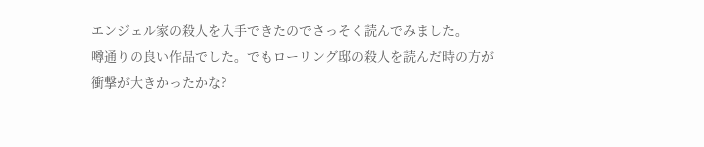エンジェル家の殺人を入手できたのでさっそく読んでみました。
噂通りの良い作品でした。でもローリング邸の殺人を読んだ時の方が
衝撃が大きかったかな?